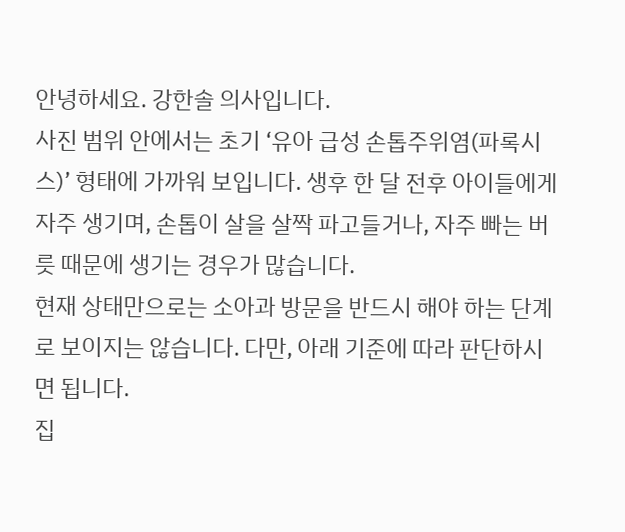안녕하세요. 강한솔 의사입니다.
사진 범위 안에서는 초기 ‘유아 급성 손톱주위염(파록시스)’ 형태에 가까워 보입니다. 생후 한 달 전후 아이들에게 자주 생기며, 손톱이 살을 살짝 파고들거나, 자주 빠는 버릇 때문에 생기는 경우가 많습니다.
현재 상태만으로는 소아과 방문을 반드시 해야 하는 단계로 보이지는 않습니다. 다만, 아래 기준에 따라 판단하시면 됩니다.
집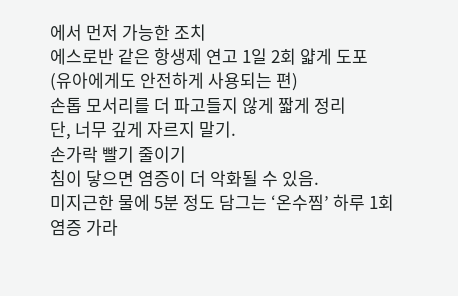에서 먼저 가능한 조치
에스로반 같은 항생제 연고 1일 2회 얇게 도포
(유아에게도 안전하게 사용되는 편)
손톱 모서리를 더 파고들지 않게 짧게 정리
단, 너무 깊게 자르지 말기.
손가락 빨기 줄이기
침이 닿으면 염증이 더 악화될 수 있음.
미지근한 물에 5분 정도 담그는 ‘온수찜’ 하루 1회
염증 가라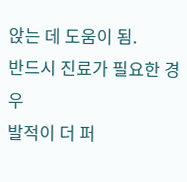앉는 데 도움이 됨.
반드시 진료가 필요한 경우
발적이 더 퍼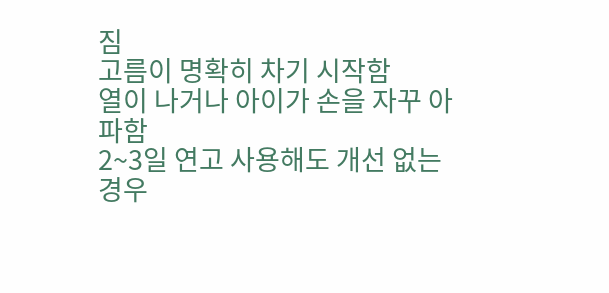짐
고름이 명확히 차기 시작함
열이 나거나 아이가 손을 자꾸 아파함
2~3일 연고 사용해도 개선 없는 경우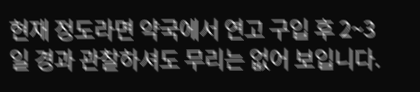현재 정도라면 약국에서 연고 구입 후 2~3일 경과 관찰하셔도 무리는 없어 보입니다.